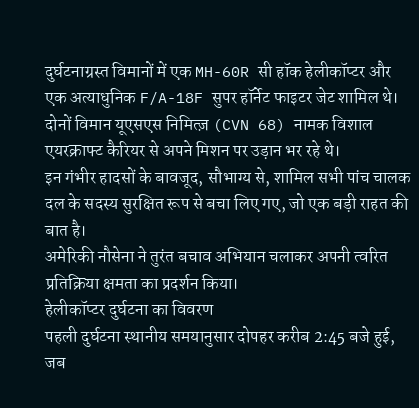दुर्घटनाग्रस्त विमानों में एक MH-60R सी हॉक हेलीकॉप्टर और एक अत्याधुनिक F/A-18F सुपर हॉर्नेट फाइटर जेट शामिल थे।
दोनों विमान यूएसएस निमित्ज़ (CVN 68) नामक विशाल एयरक्राफ्ट कैरियर से अपने मिशन पर उड़ान भर रहे थे।
इन गंभीर हादसों के बावजूद, सौभाग्य से, शामिल सभी पांच चालक दल के सदस्य सुरक्षित रूप से बचा लिए गए, जो एक बड़ी राहत की बात है।
अमेरिकी नौसेना ने तुरंत बचाव अभियान चलाकर अपनी त्वरित प्रतिक्रिया क्षमता का प्रदर्शन किया।
हेलीकॉप्टर दुर्घटना का विवरण
पहली दुर्घटना स्थानीय समयानुसार दोपहर करीब 2:45 बजे हुई, जब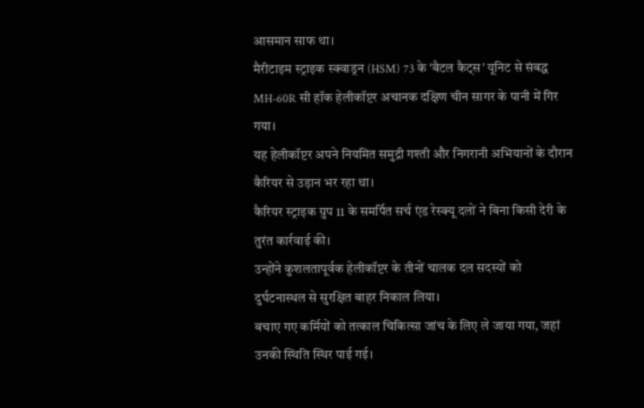आसमान साफ था।
मैरीटाइम स्ट्राइक स्क्वाड्रन (HSM) 73 के 'बैटल कैट्स' यूनिट से संबद्ध MH-60R सी हॉक हेलीकॉप्टर अचानक दक्षिण चीन सागर के पानी में गिर गया।
यह हेलीकॉप्टर अपने नियमित समुद्री गश्ती और निगरानी अभियानों के दौरान कैरियर से उड़ान भर रहा था।
कैरियर स्ट्राइक ग्रुप 11 के समर्पित सर्च एंड रेस्क्यू दलों ने बिना किसी देरी के तुरंत कार्रवाई की।
उन्होंने कुशलतापूर्वक हेलीकॉप्टर के तीनों चालक दल सदस्यों को दुर्घटनास्थल से सुरक्षित बाहर निकाल लिया।
बचाए गए कर्मियों को तत्काल चिकित्सा जांच के लिए ले जाया गया, जहां उनकी स्थिति स्थिर पाई गई।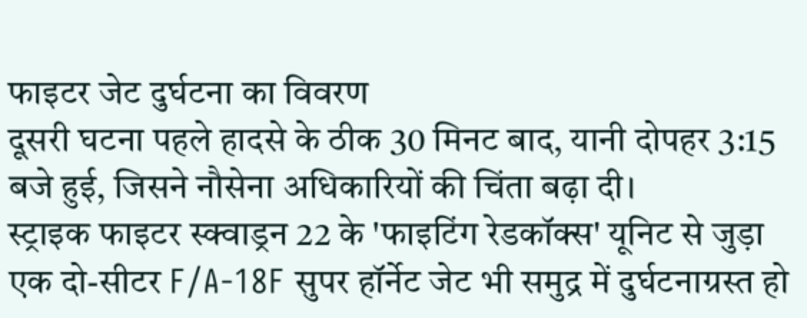फाइटर जेट दुर्घटना का विवरण
दूसरी घटना पहले हादसे के ठीक 30 मिनट बाद, यानी दोपहर 3:15 बजे हुई, जिसने नौसेना अधिकारियों की चिंता बढ़ा दी।
स्ट्राइक फाइटर स्क्वाड्रन 22 के 'फाइटिंग रेडकॉक्स' यूनिट से जुड़ा एक दो-सीटर F/A-18F सुपर हॉर्नेट जेट भी समुद्र में दुर्घटनाग्रस्त हो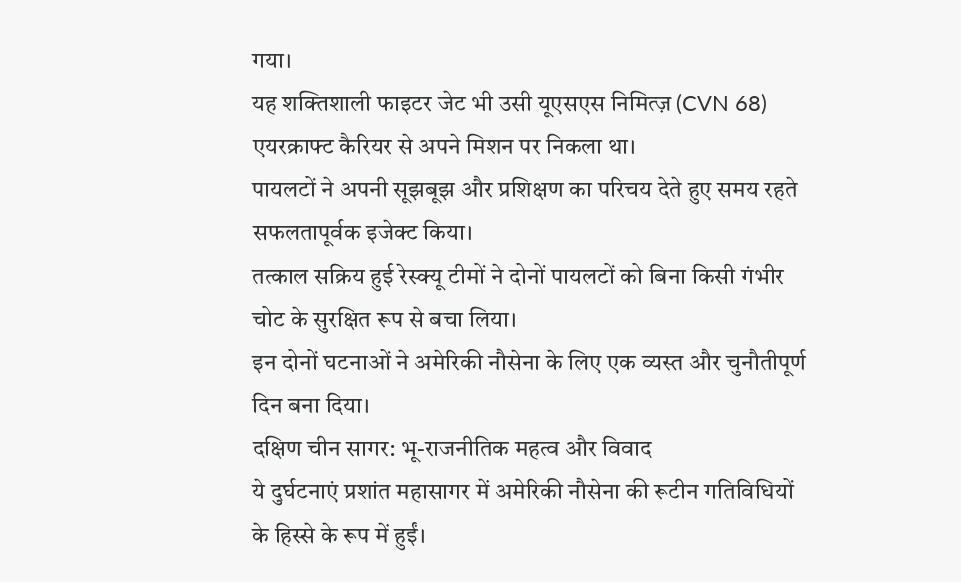गया।
यह शक्तिशाली फाइटर जेट भी उसी यूएसएस निमित्ज़ (CVN 68) एयरक्राफ्ट कैरियर से अपने मिशन पर निकला था।
पायलटों ने अपनी सूझबूझ और प्रशिक्षण का परिचय देते हुए समय रहते सफलतापूर्वक इजेक्ट किया।
तत्काल सक्रिय हुई रेस्क्यू टीमों ने दोनों पायलटों को बिना किसी गंभीर चोट के सुरक्षित रूप से बचा लिया।
इन दोनों घटनाओं ने अमेरिकी नौसेना के लिए एक व्यस्त और चुनौतीपूर्ण दिन बना दिया।
दक्षिण चीन सागर: भू-राजनीतिक महत्व और विवाद
ये दुर्घटनाएं प्रशांत महासागर में अमेरिकी नौसेना की रूटीन गतिविधियों के हिस्से के रूप में हुईं।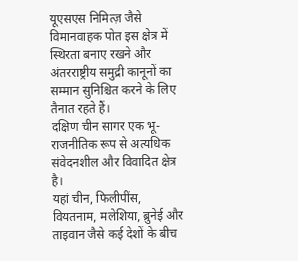यूएसएस निमित्ज़ जैसे विमानवाहक पोत इस क्षेत्र में स्थिरता बनाए रखने और अंतरराष्ट्रीय समुद्री कानूनों का सम्मान सुनिश्चित करने के लिए तैनात रहते हैं।
दक्षिण चीन सागर एक भू-राजनीतिक रूप से अत्यधिक संवेदनशील और विवादित क्षेत्र है।
यहां चीन, फिलीपींस, वियतनाम, मलेशिया, ब्रुनेई और ताइवान जैसे कई देशों के बीच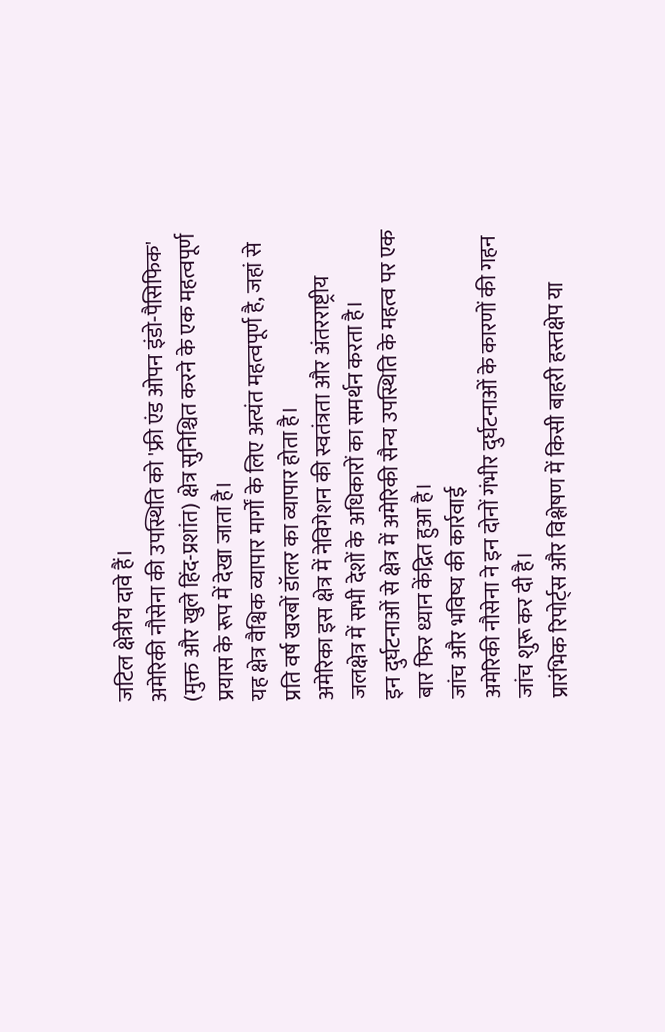जटिल क्षेत्रीय दावे हैं।
अमेरिकी नौसेना की उपस्थिति को 'फ्री एंड ओपन इंडो-पैसिफिक' (मुक्त और खुले हिंद-प्रशांत) क्षेत्र सुनिश्चित करने के एक महत्वपूर्ण प्रयास के रूप में देखा जाता है।
यह क्षेत्र वैश्विक व्यापार मार्गों के लिए अत्यंत महत्वपूर्ण है, जहां से प्रति वर्ष खरबों डॉलर का व्यापार होता है।
अमेरिका इस क्षेत्र में नेविगेशन की स्वतंत्रता और अंतरराष्ट्रीय जलक्षेत्र में सभी देशों के अधिकारों का समर्थन करता है।
इन दुर्घटनाओं से क्षेत्र में अमेरिकी सैन्य उपस्थिति के महत्व पर एक बार फिर ध्यान केंद्रित हुआ है।
जांच और भविष्य की कार्रवाई
अमेरिकी नौसेना ने इन दोनों गंभीर दुर्घटनाओं के कारणों की गहन जांच शुरू कर दी है।
प्रारंभिक रिपोर्ट्स और विश्लेषण में किसी बाहरी हस्तक्षेप या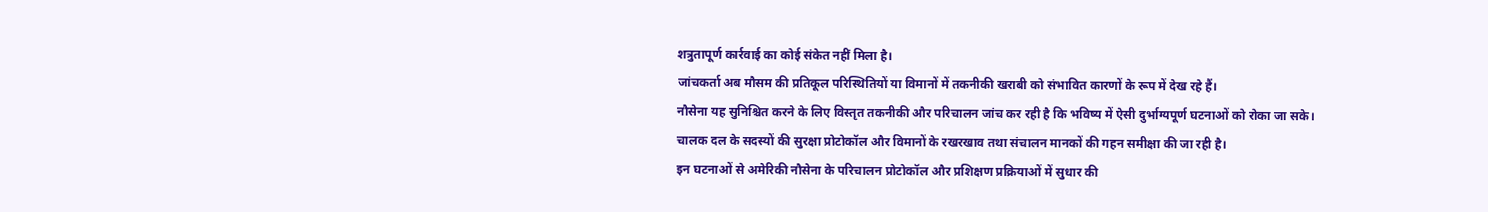शत्रुतापूर्ण कार्रवाई का कोई संकेत नहीं मिला है।
जांचकर्ता अब मौसम की प्रतिकूल परिस्थितियों या विमानों में तकनीकी खराबी को संभावित कारणों के रूप में देख रहे हैं।
नौसेना यह सुनिश्चित करने के लिए विस्तृत तकनीकी और परिचालन जांच कर रही है कि भविष्य में ऐसी दुर्भाग्यपूर्ण घटनाओं को रोका जा सके।
चालक दल के सदस्यों की सुरक्षा प्रोटोकॉल और विमानों के रखरखाव तथा संचालन मानकों की गहन समीक्षा की जा रही है।
इन घटनाओं से अमेरिकी नौसेना के परिचालन प्रोटोकॉल और प्रशिक्षण प्रक्रियाओं में सुधार की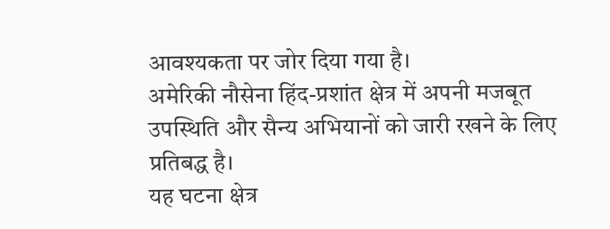आवश्यकता पर जोर दिया गया है।
अमेरिकी नौसेना हिंद-प्रशांत क्षेत्र में अपनी मजबूत उपस्थिति और सैन्य अभियानों को जारी रखने के लिए प्रतिबद्ध है।
यह घटना क्षेत्र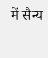में सैन्य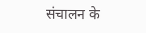संचालन के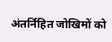अंतर्निहित जोखिमों को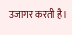उजागर करती है।